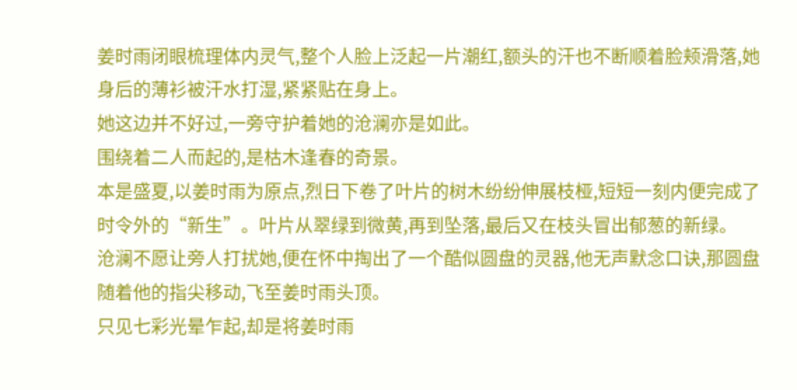姜时雨闭眼梳理体内灵气,整个人脸上泛起一片潮红,额头的汗也不断顺着脸颊滑落,她身后的薄衫被汗水打湿,紧紧贴在身上。
她这边并不好过,一旁守护着她的沧澜亦是如此。
围绕着二人而起的,是枯木逢春的奇景。
本是盛夏,以姜时雨为原点,烈日下卷了叶片的树木纷纷伸展枝桠,短短一刻内便完成了时令外的“新生”。叶片从翠绿到微黄,再到坠落,最后又在枝头冒出郁葱的新绿。
沧澜不愿让旁人打扰她,便在怀中掏出了一个酷似圆盘的灵器,他无声默念口诀,那圆盘随着他的指尖移动,飞至姜时雨头顶。
只见七彩光晕乍起,却是将姜时雨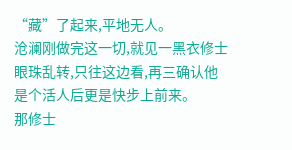“藏”了起来,平地无人。
沧澜刚做完这一切,就见一黑衣修士眼珠乱转,只往这边看,再三确认他是个活人后更是快步上前来。
那修士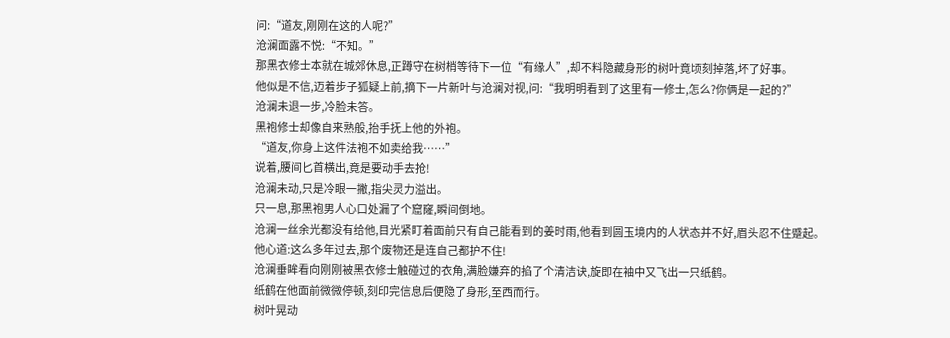问:“道友,刚刚在这的人呢?”
沧澜面露不悦:“不知。”
那黑衣修士本就在城郊休息,正蹲守在树梢等待下一位“有缘人”,却不料隐藏身形的树叶竟顷刻掉落,坏了好事。
他似是不信,迈着步子狐疑上前,摘下一片新叶与沧澜对视,问:“我明明看到了这里有一修士,怎么?你俩是一起的?”
沧澜未退一步,冷脸未答。
黑袍修士却像自来熟般,抬手抚上他的外袍。
“道友,你身上这件法袍不如卖给我……”
说着,腰间匕首横出,竟是要动手去抢!
沧澜未动,只是冷眼一撇,指尖灵力溢出。
只一息,那黑袍男人心口处漏了个窟窿,瞬间倒地。
沧澜一丝余光都没有给他,目光紧盯着面前只有自己能看到的姜时雨,他看到圆玉境内的人状态并不好,眉头忍不住蹙起。
他心道:这么多年过去,那个废物还是连自己都护不住!
沧澜垂眸看向刚刚被黑衣修士触碰过的衣角,满脸嫌弃的掐了个清洁诀,旋即在袖中又飞出一只纸鹤。
纸鹤在他面前微微停顿,刻印完信息后便隐了身形,至西而行。
树叶晃动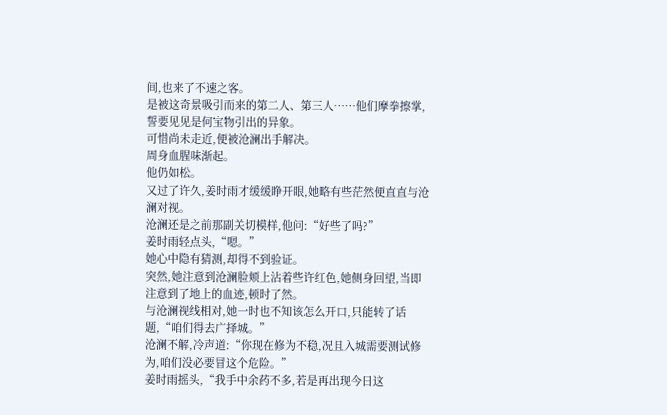间,也来了不速之客。
是被这奇景吸引而来的第二人、第三人……他们摩拳擦掌,誓要见见是何宝物引出的异象。
可惜尚未走近,便被沧澜出手解决。
周身血腥味渐起。
他仍如松。
又过了许久,姜时雨才缓缓睁开眼,她略有些茫然便直直与沧澜对视。
沧澜还是之前那副关切模样,他问:“好些了吗?”
姜时雨轻点头,“嗯。”
她心中隐有猜测,却得不到验证。
突然,她注意到沧澜脸颊上沾着些许红色,她侧身回望,当即注意到了地上的血迹,顿时了然。
与沧澜视线相对,她一时也不知该怎么开口,只能转了话题,“咱们得去广择城。”
沧澜不解,冷声道:“你现在修为不稳,况且入城需要测试修为,咱们没必要冒这个危险。”
姜时雨摇头,“我手中余药不多,若是再出现今日这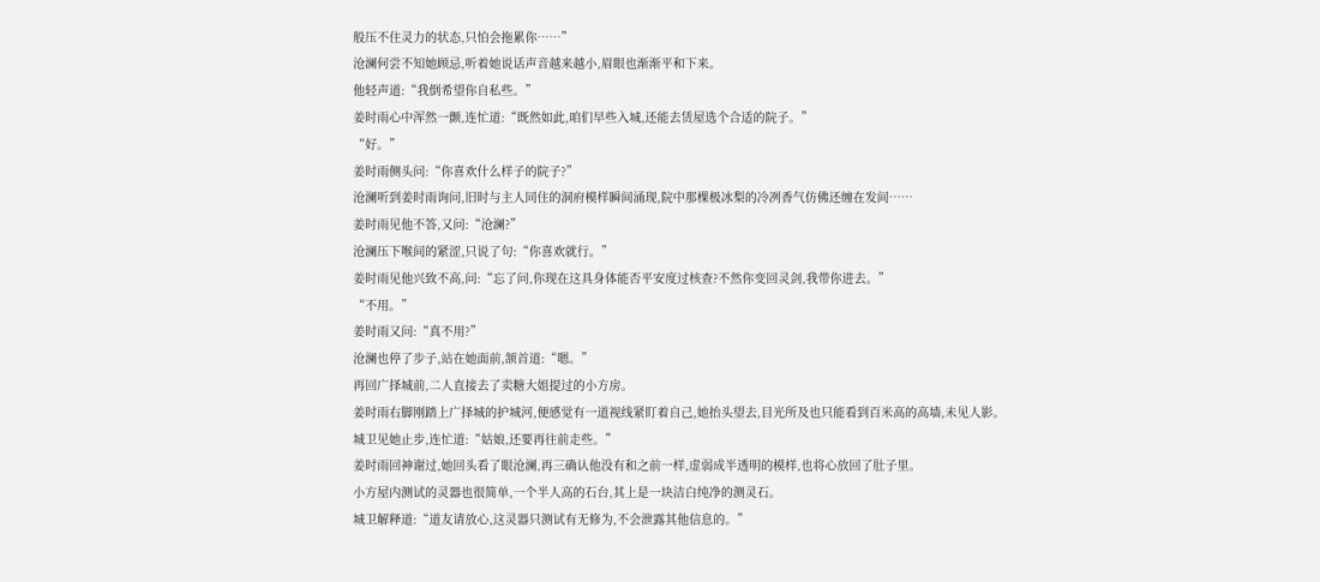般压不住灵力的状态,只怕会拖累你……”
沧澜何尝不知她顾忌,听着她说话声音越来越小,眉眼也渐渐平和下来。
他轻声道:“我倒希望你自私些。”
姜时雨心中浑然一颤,连忙道:“既然如此,咱们早些入城,还能去赁屋选个合适的院子。”
“好。”
姜时雨侧头问:“你喜欢什么样子的院子?”
沧澜听到姜时雨询问,旧时与主人同住的洞府模样瞬间涌现,院中那棵极冰梨的冷冽香气仿佛还缠在发间……
姜时雨见他不答,又问:“沧澜?”
沧澜压下喉间的紧涩,只说了句:“你喜欢就行。”
姜时雨见他兴致不高,问:“忘了问,你现在这具身体能否平安度过核查?不然你变回灵剑,我带你进去。”
“不用。”
姜时雨又问:“真不用?”
沧澜也停了步子,站在她面前,颔首道:“嗯。”
再回广择城前,二人直接去了卖糖大姐提过的小方房。
姜时雨右脚刚踏上广择城的护城河,便感觉有一道视线紧盯着自己,她抬头望去,目光所及也只能看到百米高的高墙,未见人影。
城卫见她止步,连忙道:“姑娘,还要再往前走些。”
姜时雨回神谢过,她回头看了眼沧澜,再三确认他没有和之前一样,虚弱成半透明的模样,也将心放回了肚子里。
小方屋内测试的灵器也很简单,一个半人高的石台,其上是一块洁白纯净的测灵石。
城卫解释道:“道友请放心,这灵器只测试有无修为,不会泄露其他信息的。”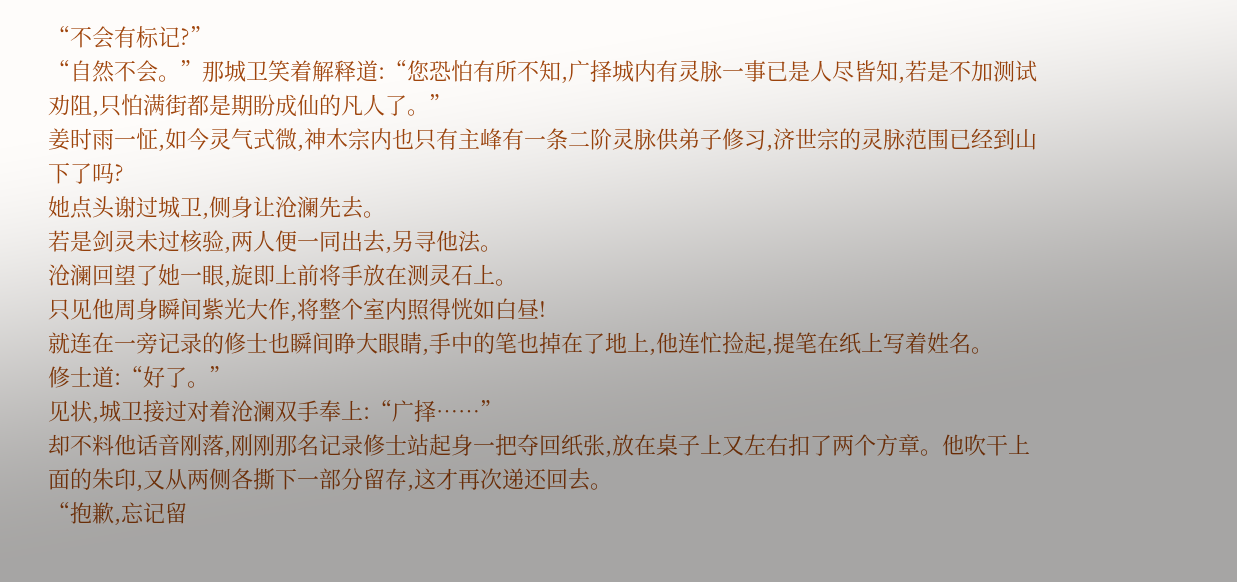“不会有标记?”
“自然不会。”那城卫笑着解释道:“您恐怕有所不知,广择城内有灵脉一事已是人尽皆知,若是不加测试劝阻,只怕满街都是期盼成仙的凡人了。”
姜时雨一怔,如今灵气式微,神木宗内也只有主峰有一条二阶灵脉供弟子修习,济世宗的灵脉范围已经到山下了吗?
她点头谢过城卫,侧身让沧澜先去。
若是剑灵未过核验,两人便一同出去,另寻他法。
沧澜回望了她一眼,旋即上前将手放在测灵石上。
只见他周身瞬间紫光大作,将整个室内照得恍如白昼!
就连在一旁记录的修士也瞬间睁大眼睛,手中的笔也掉在了地上,他连忙捡起,提笔在纸上写着姓名。
修士道:“好了。”
见状,城卫接过对着沧澜双手奉上:“广择……”
却不料他话音刚落,刚刚那名记录修士站起身一把夺回纸张,放在桌子上又左右扣了两个方章。他吹干上面的朱印,又从两侧各撕下一部分留存,这才再次递还回去。
“抱歉,忘记留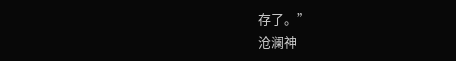存了。”
沧澜神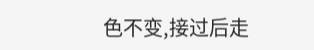色不变,接过后走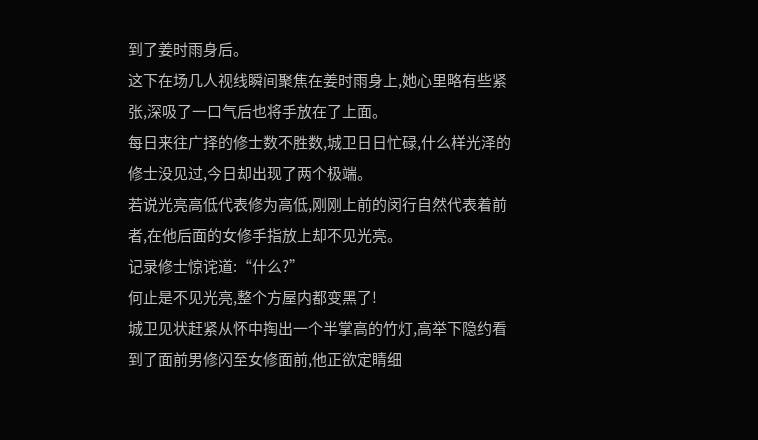到了姜时雨身后。
这下在场几人视线瞬间聚焦在姜时雨身上,她心里略有些紧张,深吸了一口气后也将手放在了上面。
每日来往广择的修士数不胜数,城卫日日忙碌,什么样光泽的修士没见过,今日却出现了两个极端。
若说光亮高低代表修为高低,刚刚上前的闵行自然代表着前者,在他后面的女修手指放上却不见光亮。
记录修士惊诧道:“什么?”
何止是不见光亮,整个方屋内都变黑了!
城卫见状赶紧从怀中掏出一个半掌高的竹灯,高举下隐约看到了面前男修闪至女修面前,他正欲定睛细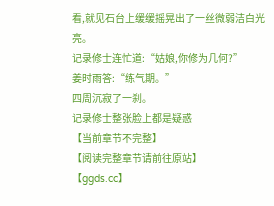看,就见石台上缓缓摇晃出了一丝微弱洁白光亮。
记录修士连忙道:“姑娘,你修为几何?”
姜时雨答:“练气期。”
四周沉寂了一刹。
记录修士整张脸上都是疑惑
【当前章节不完整】
【阅读完整章节请前往原站】
【ggds.cc】